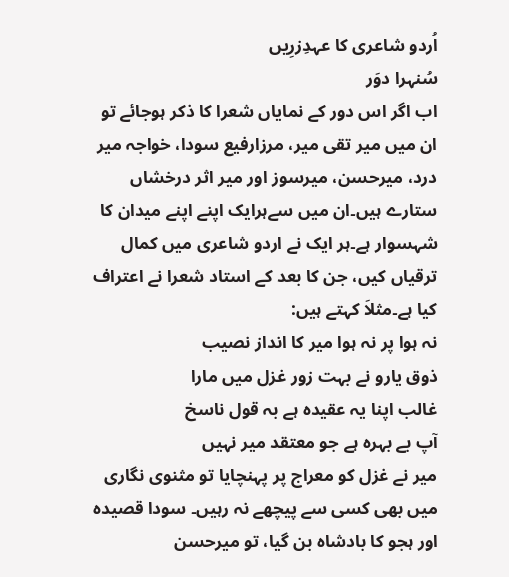اُردو شاعری کا عہدِزرِیں
سُنہرا دوَر
اب اگر اس دور کے نمایاں شعرا کا ذکر ہوجائے تو ان میں میر تقی میر، مرزارفیع سودا، خواجہ میر درد، میرحسن، میرسوز اور میر اثر درخشاں ستارے ہیں۔ان میں سےہرایک اپنے اپنے میدان کا شہسوار ہے۔ہر ایک نے اردو شاعری میں کمال ترقیاں کیں، جن کا بعد کے استاد شعرا نے اعتراف کیا ہے۔مثلاَ کہتے ہیں:
نہ ہوا پر نہ ہوا میر کا انداز نصیب
ذوق یارو نے بہت زور غزل میں مارا
غالب اپنا یہ عقیدہ ہے بہ قول ناسخ
آپ بے بہرہ ہے جو معتقد میر نہیں
میر نے غزل کو معراج پر پہنچایا تو مثنوی نگاری میں بھی کسی سے پیچھے نہ رہیں۔ سودا قصیدہ اور ہجو کا بادشاہ بن گیا، تو میرحسن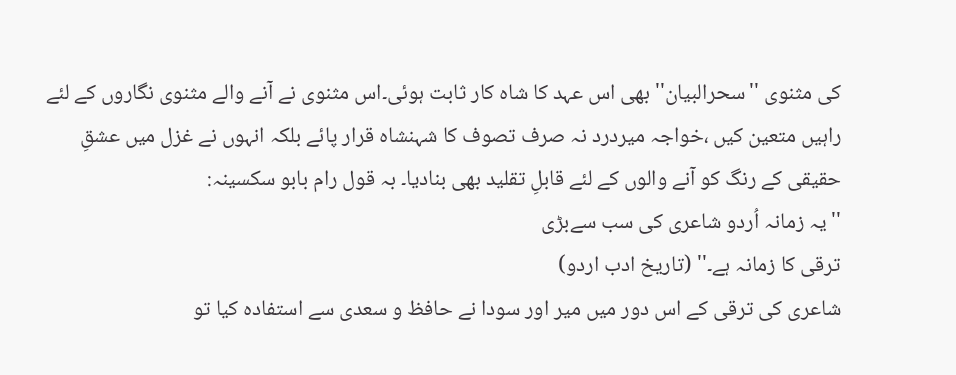کی مثنوی ''سحرالبیان'' بھی اس عہد کا شاہ کار ثابت ہوئی۔اس مثنوی نے آنے والے مثنوی نگاروں کے لئے راہیں متعین کیں ،خواجہ میردرد نہ صرف تصوف کا شہنشاہ قرار پائے بلکہ انہوں نے غزل میں عشقِ حقیقی کے رنگ کو آنے والوں کے لئے قابلِ تقلید بھی بنادیا۔ بہ قول رام بابو سکسینہ:
''یہ زمانہ اُردو شاعری کی سب سےبڑی
ترقی کا زمانہ ہے۔'' (تاریخ ادب اردو)
شاعری کی ترقی کے اس دور میں میر اور سودا نے حافظ و سعدی سے استفادہ کیا تو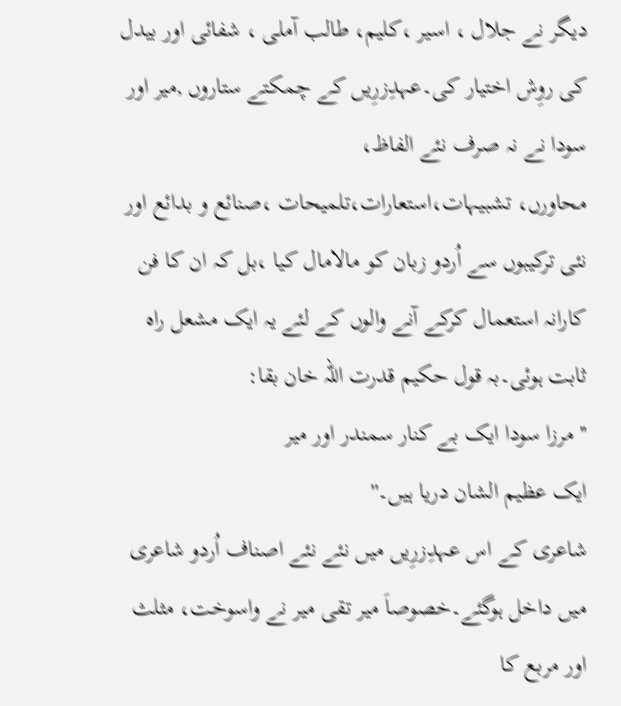دیگر نے جلال ، اسیر ،کلیم، طالب آملی ، شفائی اور بیدل کی روِش اختیار کی۔عہدِزرِیں کے چمکتے ستاروں ,میر اور سودا نے نہ صرف نئے الفاظ،
محاورں، تشبیہات،استعارات،تلمیحات ،صنائع و بدائع اور نئی ترکیبوں سے اُردو زبان کو مالامال کیا ،بل کہ ان کا فن کارانہ استعمال کرکے آنے والوں کے لئے یہ ایک مشعل راہ ثابت ہوئی۔بہ قول حکیم قدرت اللہ خان بقا:
'' مرزا سودا ایک بے کنار سمندر اور میر
ایک عظیم الشان دریا ہیں۔''
شاعری کے اس عہدِزرِیں میں نئے نئے اصناف اُردو شاعری میں داخل ہوگئے۔خصوصاَ میر تقی میر نے واسوخت، مثلث اور مربع کا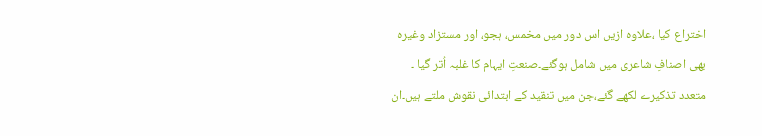اختراع کیا ،علاوہ ازیں اس دور میں مخمس، ہجو، اور مستزاد وغیرہ بھی اصنافِ شاعری میں شامل ہوگئے۔صنعتِ ایہام کا غلبہ اُتر گیا ۔ متعدد تذکیرے لکھے گئے،جن میں تنقید کے ابتدائی نقوش ملتے ہیں۔ان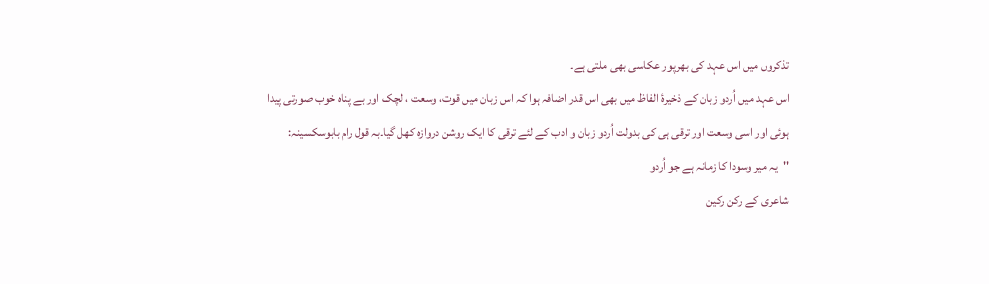تذکروں میں اس عہد کی بھرپور عکاسی بھی ملتی ہے۔
اس عہد میں اُردو زبان کے ذخیرۂ الفاظ میں بھی اس قدر اضافہ ہوا کہ اس زبان میں قوت، وسعت ، لچک اور بے پناہ خوب صورتی پیدا ہوئی اور اسی وسعت اور ترقی ہی کی بدولت اُردو زبان و ادب کے لئے ترقی کا ایک روشن دروازہ کھل گیا۔بہ قول رام بابوسکسینہ:
''یہ میر وسودا کا زمانہ ہے جو اُردو
شاعری کے رکن رکین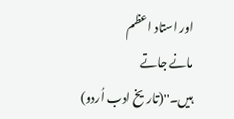اور استاد اعظم
مانے جاتے ہیں۔''(تاریخ ادب اُردو)